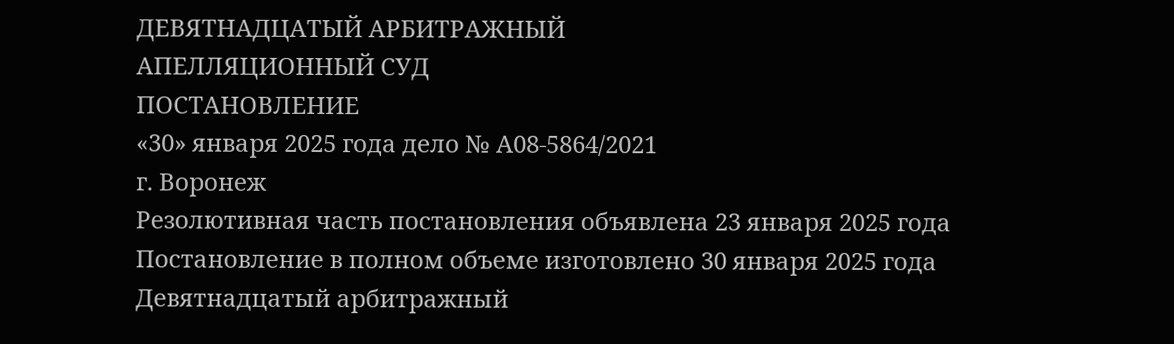ДЕВЯТНАДЦАТЫЙ АРБИТРАЖНЫЙ
АПЕЛЛЯЦИОННЫЙ СУД
ПОСТАНОВЛЕНИЕ
«30» января 2025 года дело № А08-5864/2021
г. Воронеж
Резолютивная часть постановления объявлена 23 января 2025 года
Постановление в полном объеме изготовлено 30 января 2025 года
Девятнадцатый арбитражный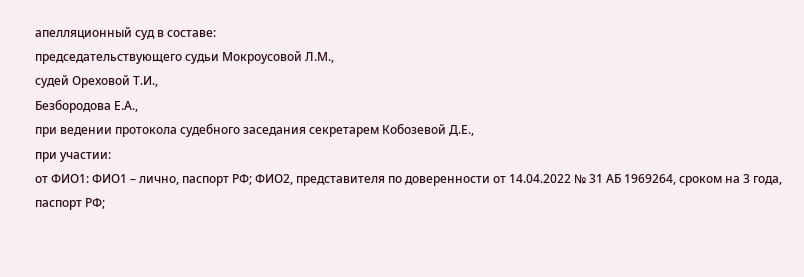апелляционный суд в составе:
председательствующего судьи Мокроусовой Л.М.,
судей Ореховой Т.И.,
Безбородова Е.А.,
при ведении протокола судебного заседания секретарем Кобозевой Д.Е.,
при участии:
от ФИО1: ФИО1 – лично, паспорт РФ; ФИО2, представителя по доверенности от 14.04.2022 № 31 АБ 1969264, сроком на 3 года, паспорт РФ;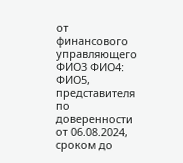от финансового управляющего ФИО3 ФИО4: ФИО5, представителя по доверенности от 06.08.2024, сроком до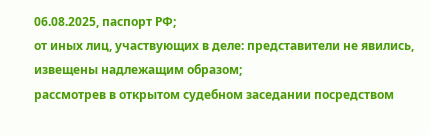06.08.2025, паспорт РФ;
от иных лиц, участвующих в деле: представители не явились, извещены надлежащим образом;
рассмотрев в открытом судебном заседании посредством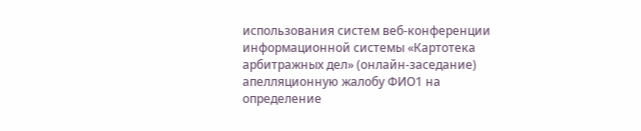использования систем веб-конференции информационной системы «Картотека арбитражных дел» (онлайн-заседание) апелляционную жалобу ФИО1 на определение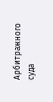Арбитражного суда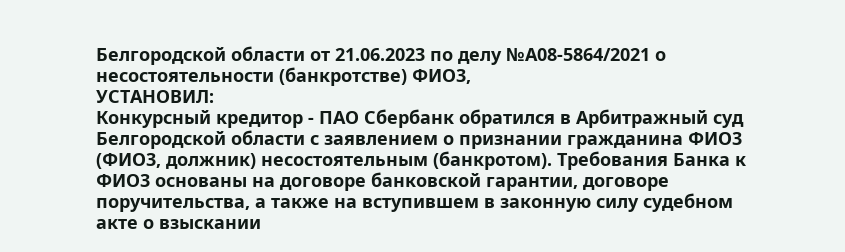Белгородской области от 21.06.2023 по делу №А08-5864/2021 о несостоятельности (банкротстве) ФИО3,
УСТАНОВИЛ:
Конкурсный кредитор - ПАО Сбербанк обратился в Арбитражный суд Белгородской области с заявлением о признании гражданина ФИО3 (ФИО3, должник) несостоятельным (банкротом). Требования Банка к ФИО3 основаны на договоре банковской гарантии, договоре поручительства, а также на вступившем в законную силу судебном акте о взыскании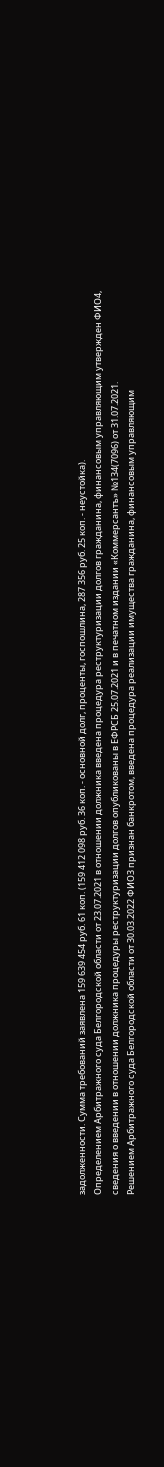задолженности. Сумма требований заявлена 159 639 454 руб. 61 коп. (159 412 098 руб. 36 коп. - основной долг, проценты, госпошлина, 287 356 руб. 25 коп. - неустойка).
Определением Арбитражного суда Белгородской области от 23.07.2021 в отношении должника введена процедура реструктуризации долгов гражданина, финансовым управляющим утвержден ФИО4, сведения о введении в отношении должника процедуры реструктуризации долгов опубликованы в ЕФРСБ 25.07.2021 и в печатном издании «Коммерсантъ» №134(7096) от 31.07.2021.
Решением Арбитражного суда Белгородской области от 30.03.2022 ФИО3 признан банкротом, введена процедура реализации имущества гражданина, финансовым управляющим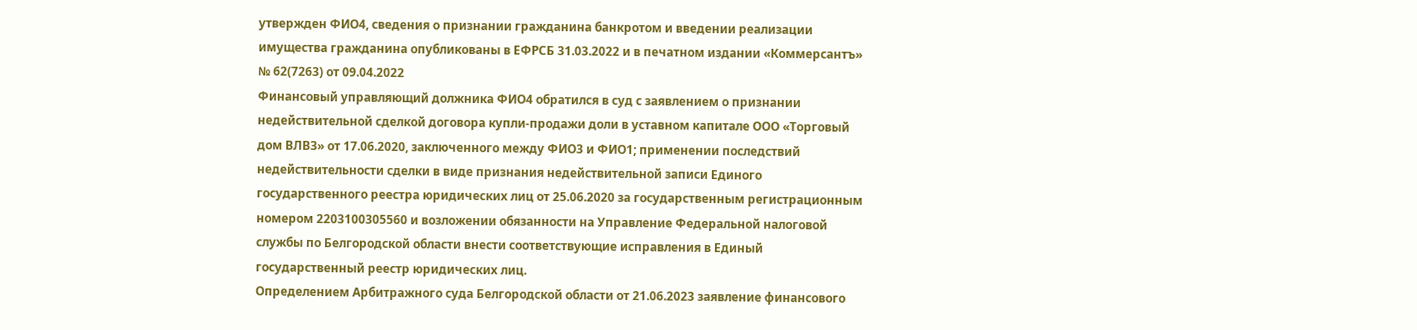утвержден ФИО4, сведения о признании гражданина банкротом и введении реализации имущества гражданина опубликованы в ЕФРСБ 31.03.2022 и в печатном издании «Коммерсантъ» № 62(7263) от 09.04.2022
Финансовый управляющий должника ФИО4 обратился в суд с заявлением о признании недействительной сделкой договора купли-продажи доли в уставном капитале ООО «Торговый дом ВЛВЗ» от 17.06.2020, заключенного между ФИО3 и ФИО1; применении последствий недействительности сделки в виде признания недействительной записи Единого государственного реестра юридических лиц от 25.06.2020 за государственным регистрационным номером 2203100305560 и возложении обязанности на Управление Федеральной налоговой службы по Белгородской области внести соответствующие исправления в Единый государственный реестр юридических лиц.
Определением Арбитражного суда Белгородской области от 21.06.2023 заявление финансового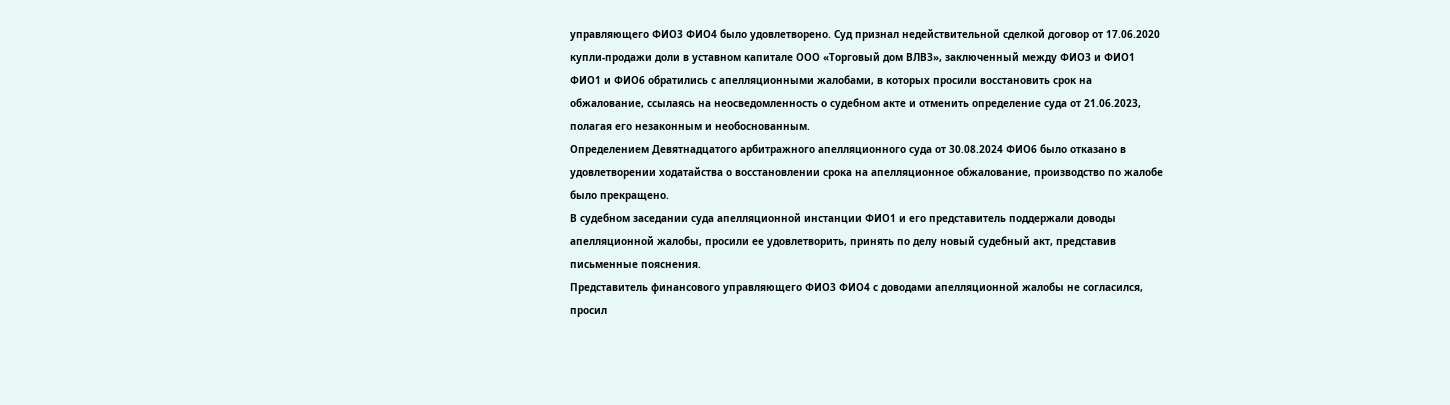управляющего ФИО3 ФИО4 было удовлетворено. Суд признал недействительной сделкой договор от 17.06.2020 купли-продажи доли в уставном капитале ООО «Торговый дом ВЛВЗ», заключенный между ФИО3 и ФИО1
ФИО1 и ФИО6 обратились с апелляционными жалобами, в которых просили восстановить срок на обжалование, ссылаясь на неосведомленность о судебном акте и отменить определение суда от 21.06.2023, полагая его незаконным и необоснованным.
Определением Девятнадцатого арбитражного апелляционного суда от 30.08.2024 ФИО6 было отказано в удовлетворении ходатайства о восстановлении срока на апелляционное обжалование, производство по жалобе было прекращено.
В судебном заседании суда апелляционной инстанции ФИО1 и его представитель поддержали доводы апелляционной жалобы, просили ее удовлетворить, принять по делу новый судебный акт, представив письменные пояснения.
Представитель финансового управляющего ФИО3 ФИО4 с доводами апелляционной жалобы не согласился, просил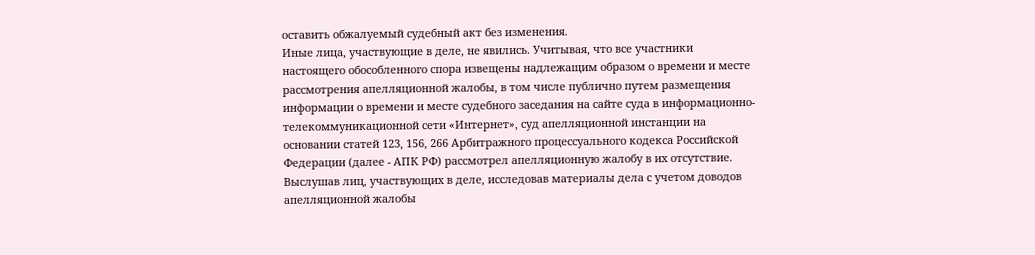оставить обжалуемый судебный акт без изменения.
Иные лица, участвующие в деле, не явились. Учитывая, что все участники настоящего обособленного спора извещены надлежащим образом о времени и месте рассмотрения апелляционной жалобы, в том числе публично путем размещения информации о времени и месте судебного заседания на сайте суда в информационно-телекоммуникационной сети «Интернет», суд апелляционной инстанции на основании статей 123, 156, 266 Арбитражного процессуального кодекса Российской Федерации (далее - АПК РФ) рассмотрел апелляционную жалобу в их отсутствие.
Выслушав лиц, участвующих в деле, исследовав материалы дела с учетом доводов апелляционной жалобы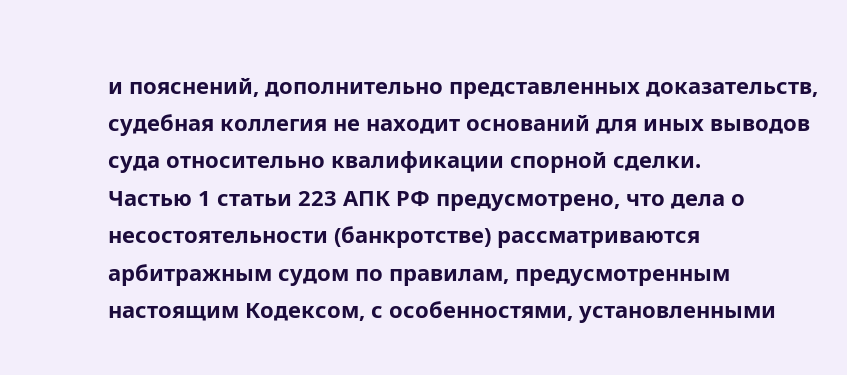и пояснений, дополнительно представленных доказательств, судебная коллегия не находит оснований для иных выводов суда относительно квалификации спорной сделки.
Частью 1 статьи 223 АПК РФ предусмотрено, что дела о несостоятельности (банкротстве) рассматриваются арбитражным судом по правилам, предусмотренным настоящим Кодексом, с особенностями, установленными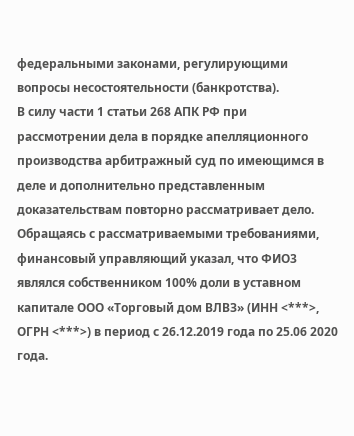федеральными законами, регулирующими вопросы несостоятельности (банкротства).
В силу части 1 статьи 268 АПК РФ при рассмотрении дела в порядке апелляционного производства арбитражный суд по имеющимся в деле и дополнительно представленным доказательствам повторно рассматривает дело.
Обращаясь с рассматриваемыми требованиями, финансовый управляющий указал, что ФИО3 являлся собственником 100% доли в уставном капитале ООО «Торговый дом ВЛВЗ» (ИНН <***>, ОГРН <***>) в период с 26.12.2019 года по 25.06 2020 года.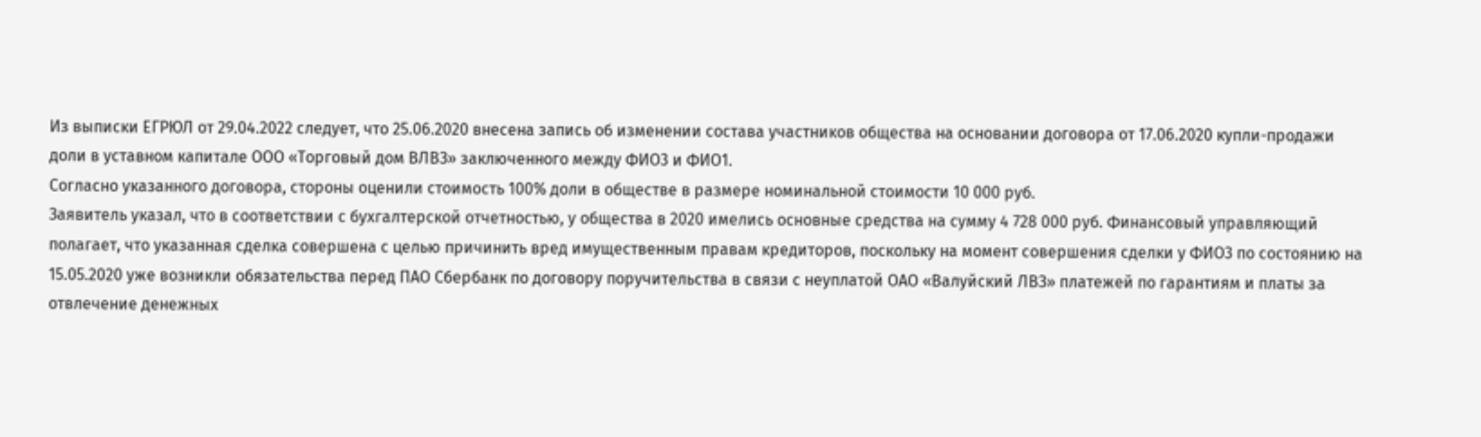Из выписки ЕГРЮЛ от 29.04.2022 следует, что 25.06.2020 внесена запись об изменении состава участников общества на основании договора от 17.06.2020 купли-продажи доли в уставном капитале ООО «Торговый дом ВЛВЗ» заключенного между ФИО3 и ФИО1.
Согласно указанного договора, стороны оценили стоимость 100% доли в обществе в размере номинальной стоимости 10 000 руб.
Заявитель указал, что в соответствии с бухгалтерской отчетностью, у общества в 2020 имелись основные средства на сумму 4 728 000 руб. Финансовый управляющий полагает, что указанная сделка совершена с целью причинить вред имущественным правам кредиторов, поскольку на момент совершения сделки у ФИО3 по состоянию на 15.05.2020 уже возникли обязательства перед ПАО Сбербанк по договору поручительства в связи с неуплатой ОАО «Валуйский ЛВЗ» платежей по гарантиям и платы за отвлечение денежных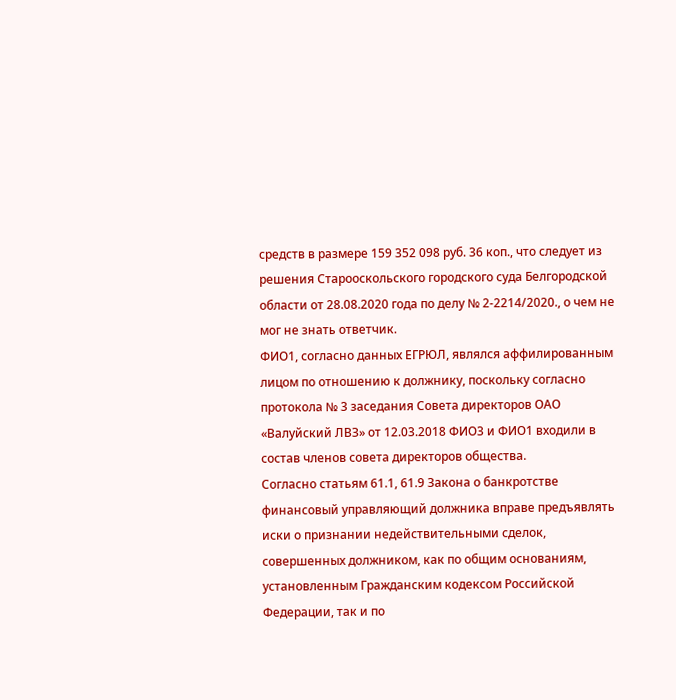средств в размере 159 352 098 руб. 36 коп., что следует из решения Старооскольского городского суда Белгородской области от 28.08.2020 года по делу № 2-2214/2020., о чем не мог не знать ответчик.
ФИО1, согласно данных ЕГРЮЛ, являлся аффилированным лицом по отношению к должнику, поскольку согласно протокола № 3 заседания Совета директоров ОАО «Валуйский ЛВЗ» от 12.03.2018 ФИО3 и ФИО1 входили в состав членов совета директоров общества.
Согласно статьям 61.1, 61.9 Закона о банкротстве финансовый управляющий должника вправе предъявлять иски о признании недействительными сделок, совершенных должником, как по общим основаниям, установленным Гражданским кодексом Российской Федерации, так и по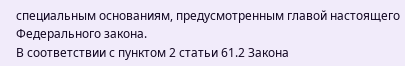специальным основаниям, предусмотренным главой настоящего Федерального закона.
В соответствии с пунктом 2 статьи 61.2 Закона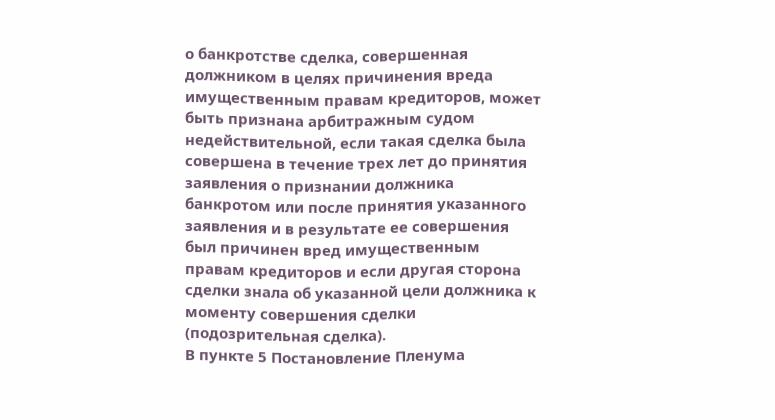о банкротстве сделка, совершенная должником в целях причинения вреда имущественным правам кредиторов, может быть признана арбитражным судом недействительной, если такая сделка была совершена в течение трех лет до принятия заявления о признании должника банкротом или после принятия указанного заявления и в результате ее совершения был причинен вред имущественным правам кредиторов и если другая сторона сделки знала об указанной цели должника к моменту совершения сделки (подозрительная сделка).
В пункте 5 Постановление Пленума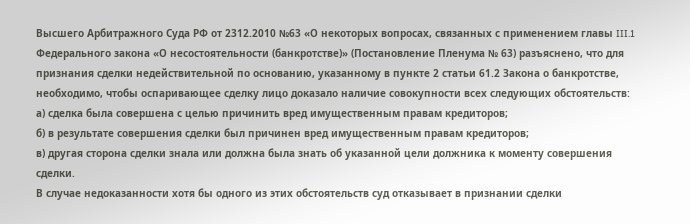Высшего Арбитражного Суда РФ от 2312.2010 №63 «О некоторых вопросах, связанных с применением главы III.1 Федерального закона «О несостоятельности (банкротстве)» (Постановление Пленума № 63) разъяснено, что для признания сделки недействительной по основанию, указанному в пункте 2 статьи 61.2 Закона о банкротстве, необходимо, чтобы оспаривающее сделку лицо доказало наличие совокупности всех следующих обстоятельств:
а) сделка была совершена с целью причинить вред имущественным правам кредиторов;
б) в результате совершения сделки был причинен вред имущественным правам кредиторов;
в) другая сторона сделки знала или должна была знать об указанной цели должника к моменту совершения сделки.
В случае недоказанности хотя бы одного из этих обстоятельств суд отказывает в признании сделки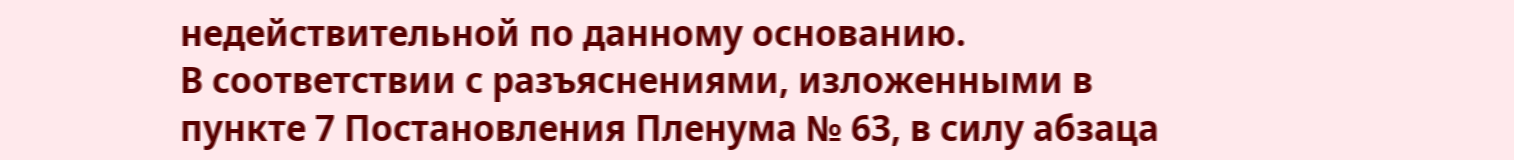недействительной по данному основанию.
В соответствии с разъяснениями, изложенными в пункте 7 Постановления Пленума № 63, в силу абзаца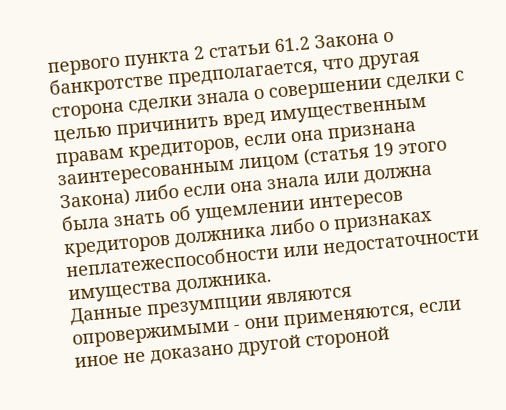первого пункта 2 статьи 61.2 Закона о банкротстве предполагается, что другая сторона сделки знала о совершении сделки с целью причинить вред имущественным правам кредиторов, если она признана заинтересованным лицом (статья 19 этого Закона) либо если она знала или должна была знать об ущемлении интересов кредиторов должника либо о признаках неплатежеспособности или недостаточности имущества должника.
Данные презумпции являются опровержимыми - они применяются, если иное не доказано другой стороной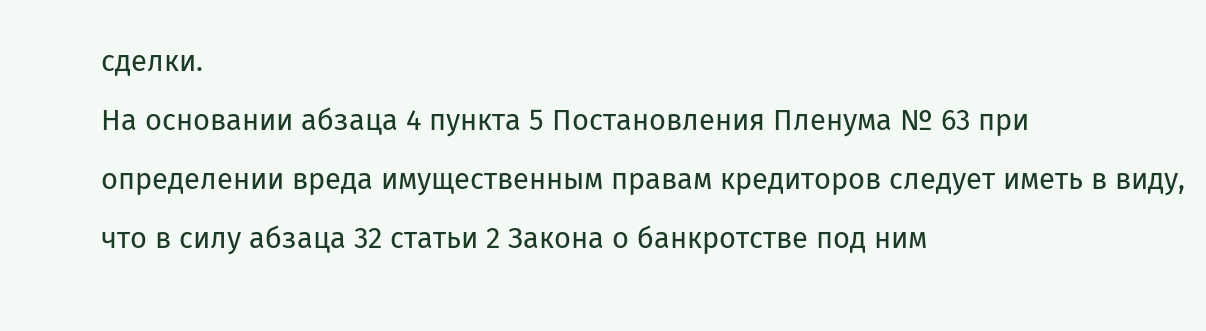сделки.
На основании абзаца 4 пункта 5 Постановления Пленума № 63 при определении вреда имущественным правам кредиторов следует иметь в виду, что в силу абзаца 32 статьи 2 Закона о банкротстве под ним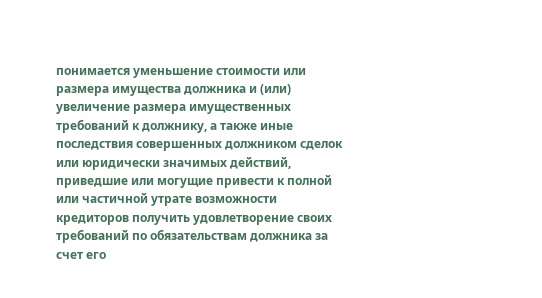понимается уменьшение стоимости или размера имущества должника и (или) увеличение размера имущественных требований к должнику, а также иные последствия совершенных должником сделок или юридически значимых действий, приведшие или могущие привести к полной или частичной утрате возможности кредиторов получить удовлетворение своих требований по обязательствам должника за счет его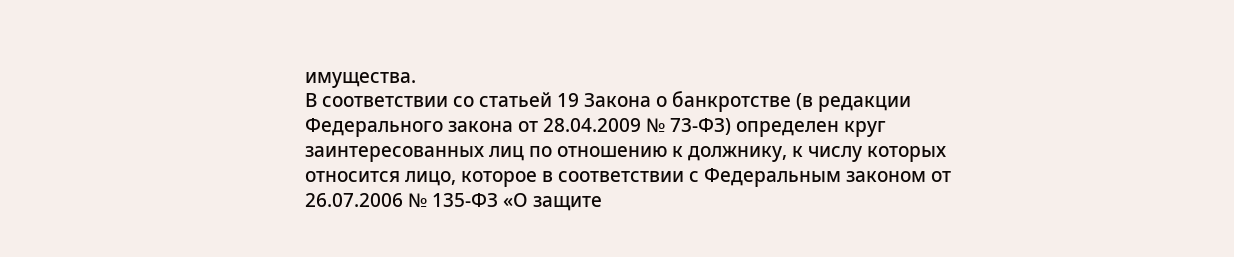имущества.
В соответствии со статьей 19 Закона о банкротстве (в редакции Федерального закона от 28.04.2009 № 73-ФЗ) определен круг заинтересованных лиц по отношению к должнику, к числу которых относится лицо, которое в соответствии с Федеральным законом от 26.07.2006 № 135-ФЗ «О защите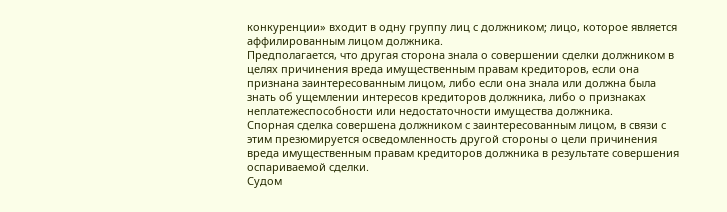конкуренции» входит в одну группу лиц с должником; лицо, которое является аффилированным лицом должника.
Предполагается, что другая сторона знала о совершении сделки должником в целях причинения вреда имущественным правам кредиторов, если она признана заинтересованным лицом, либо если она знала или должна была знать об ущемлении интересов кредиторов должника, либо о признаках неплатежеспособности или недостаточности имущества должника.
Спорная сделка совершена должником с заинтересованным лицом, в связи с этим презюмируется осведомленность другой стороны о цели причинения вреда имущественным правам кредиторов должника в результате совершения оспариваемой сделки.
Судом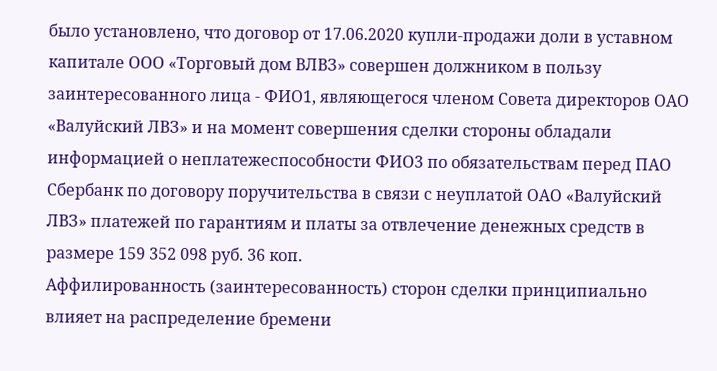было установлено, что договор от 17.06.2020 купли-продажи доли в уставном капитале ООО «Торговый дом ВЛВЗ» совершен должником в пользу заинтересованного лица - ФИО1, являющегося членом Совета директоров ОАО «Валуйский ЛВЗ» и на момент совершения сделки стороны обладали информацией о неплатежеспособности ФИО3 по обязательствам перед ПАО Сбербанк по договору поручительства в связи с неуплатой ОАО «Валуйский ЛВЗ» платежей по гарантиям и платы за отвлечение денежных средств в размере 159 352 098 руб. 36 коп.
Аффилированность (заинтересованность) сторон сделки принципиально влияет на распределение бремени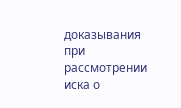доказывания при рассмотрении иска о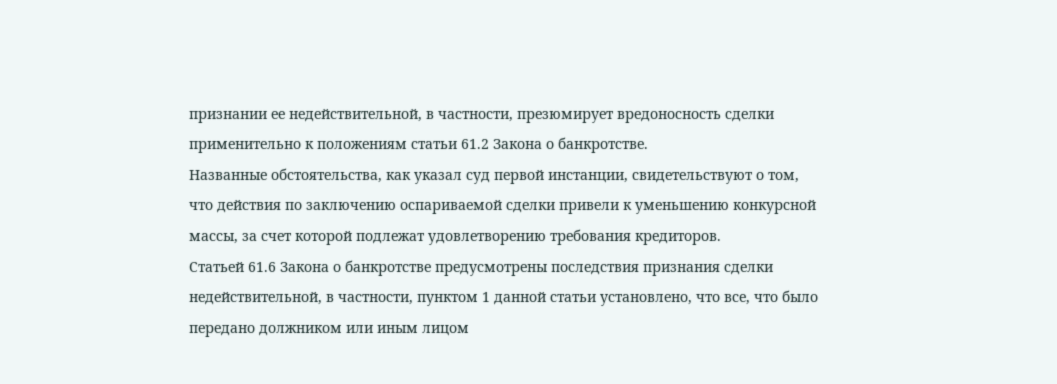признании ее недействительной, в частности, презюмирует вредоносность сделки применительно к положениям статьи 61.2 Закона о банкротстве.
Названные обстоятельства, как указал суд первой инстанции, свидетельствуют о том, что действия по заключению оспариваемой сделки привели к уменьшению конкурсной массы, за счет которой подлежат удовлетворению требования кредиторов.
Статьей 61.6 Закона о банкротстве предусмотрены последствия признания сделки недействительной, в частности, пунктом 1 данной статьи установлено, что все, что было передано должником или иным лицом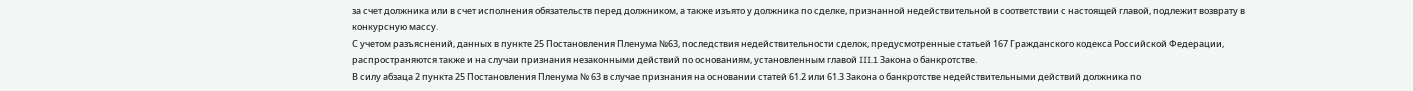за счет должника или в счет исполнения обязательств перед должником, а также изъято у должника по сделке, признанной недействительной в соответствии с настоящей главой, подлежит возврату в конкурсную массу.
С учетом разъяснений, данных в пункте 25 Постановления Пленума №63, последствия недействительности сделок, предусмотренные статьей 167 Гражданского кодекса Российской Федерации, распространяются также и на случаи признания незаконными действий по основаниям, установленным главой III.1 Закона о банкротстве.
В силу абзаца 2 пункта 25 Постановления Пленума № 63 в случае признания на основании статей 61.2 или 61.3 Закона о банкротстве недействительными действий должника по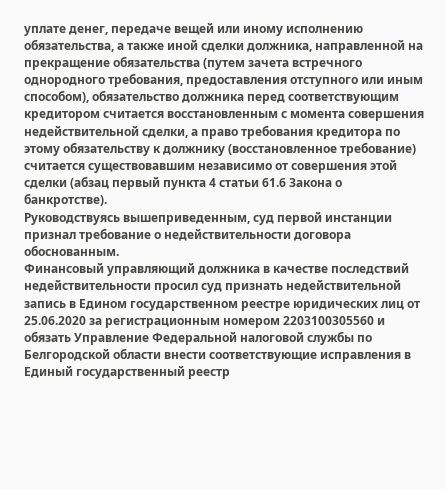уплате денег, передаче вещей или иному исполнению обязательства, а также иной сделки должника, направленной на прекращение обязательства (путем зачета встречного однородного требования, предоставления отступного или иным способом), обязательство должника перед соответствующим кредитором считается восстановленным с момента совершения недействительной сделки, а право требования кредитора по этому обязательству к должнику (восстановленное требование) считается существовавшим независимо от совершения этой сделки (абзац первый пункта 4 статьи 61.6 Закона о банкротстве).
Руководствуясь вышеприведенным, суд первой инстанции признал требование о недействительности договора обоснованным.
Финансовый управляющий должника в качестве последствий недействительности просил суд признать недействительной запись в Едином государственном реестре юридических лиц от 25.06.2020 за регистрационным номером 2203100305560 и обязать Управление Федеральной налоговой службы по Белгородской области внести соответствующие исправления в Единый государственный реестр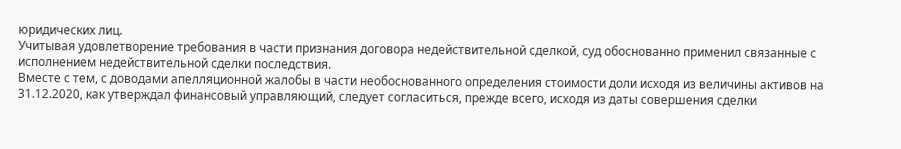юридических лиц.
Учитывая удовлетворение требования в части признания договора недействительной сделкой, суд обоснованно применил связанные с исполнением недействительной сделки последствия.
Вместе с тем, с доводами апелляционной жалобы в части необоснованного определения стоимости доли исходя из величины активов на 31.12.2020, как утверждал финансовый управляющий, следует согласиться, прежде всего, исходя из даты совершения сделки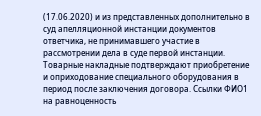(17.06.2020) и из представленных дополнительно в суд апелляционной инстанции документов ответчика, не принимавшего участие в рассмотрении дела в суде первой инстанции. Товарные накладные подтверждают приобретение и оприходование специального оборудования в период после заключения договора. Ссылки ФИО1 на равноценность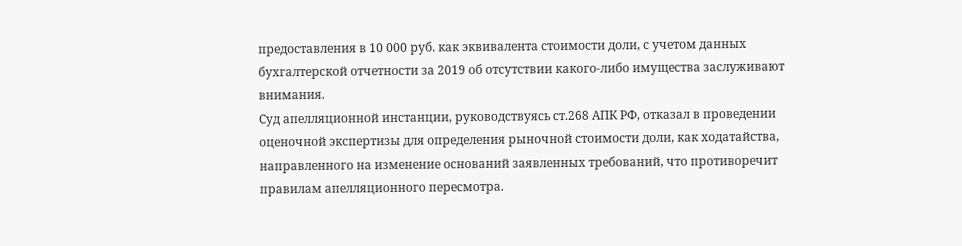предоставления в 10 000 руб. как эквивалента стоимости доли, с учетом данных бухгалтерской отчетности за 2019 об отсутствии какого-либо имущества заслуживают внимания.
Суд апелляционной инстанции, руководствуясь ст.268 АПК РФ, отказал в проведении оценочной экспертизы для определения рыночной стоимости доли, как ходатайства, направленного на изменение оснований заявленных требований, что противоречит правилам апелляционного пересмотра.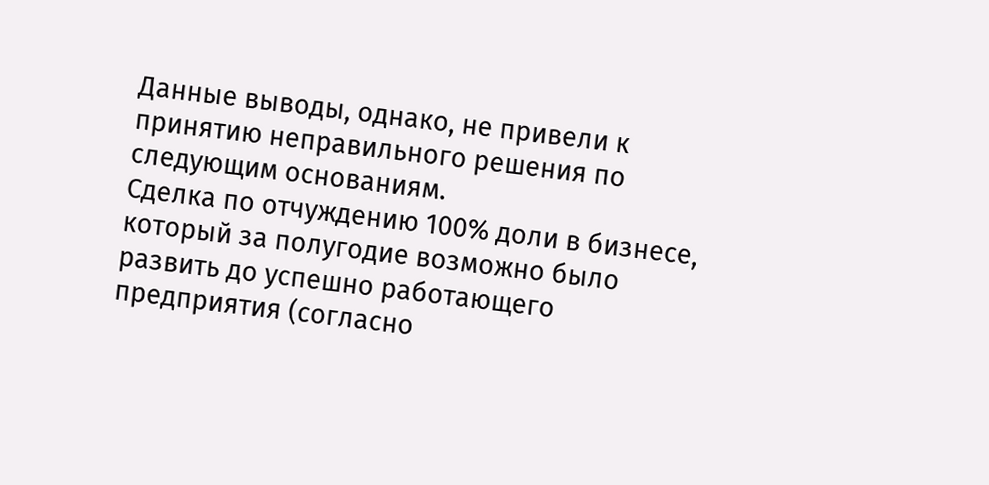Данные выводы, однако, не привели к принятию неправильного решения по следующим основаниям.
Сделка по отчуждению 100% доли в бизнесе, который за полугодие возможно было развить до успешно работающего предприятия (согласно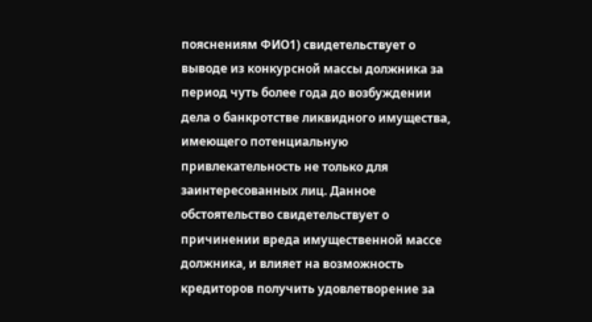пояснениям ФИО1) свидетельствует о выводе из конкурсной массы должника за период чуть более года до возбуждении дела о банкротстве ликвидного имущества, имеющего потенциальную привлекательность не только для заинтересованных лиц. Данное обстоятельство свидетельствует о причинении вреда имущественной массе должника, и влияет на возможность кредиторов получить удовлетворение за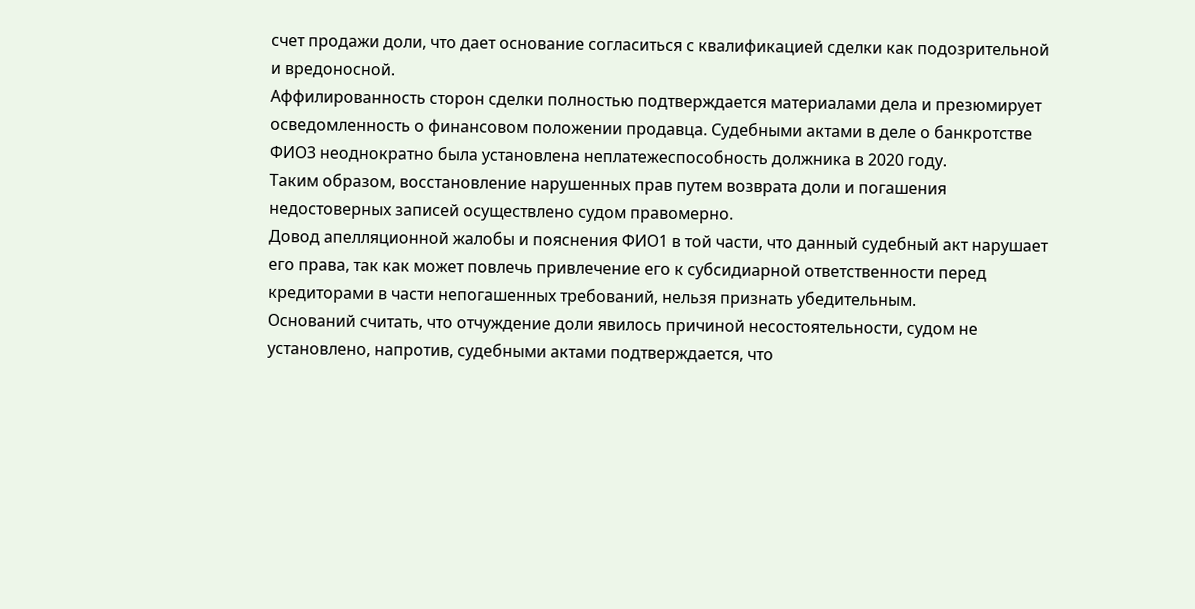счет продажи доли, что дает основание согласиться с квалификацией сделки как подозрительной и вредоносной.
Аффилированность сторон сделки полностью подтверждается материалами дела и презюмирует осведомленность о финансовом положении продавца. Судебными актами в деле о банкротстве ФИО3 неоднократно была установлена неплатежеспособность должника в 2020 году.
Таким образом, восстановление нарушенных прав путем возврата доли и погашения недостоверных записей осуществлено судом правомерно.
Довод апелляционной жалобы и пояснения ФИО1 в той части, что данный судебный акт нарушает его права, так как может повлечь привлечение его к субсидиарной ответственности перед кредиторами в части непогашенных требований, нельзя признать убедительным.
Оснований считать, что отчуждение доли явилось причиной несостоятельности, судом не установлено, напротив, судебными актами подтверждается, что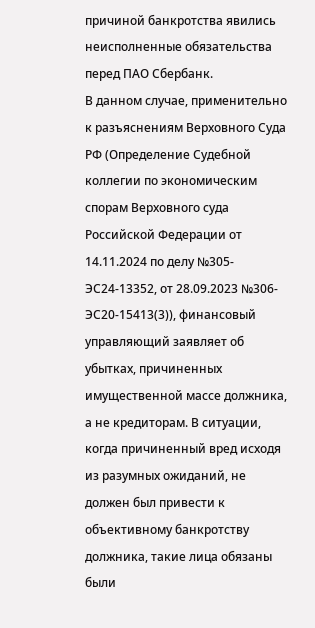причиной банкротства явились неисполненные обязательства перед ПАО Сбербанк.
В данном случае, применительно к разъяснениям Верховного Суда РФ (Определение Судебной коллегии по экономическим спорам Верховного суда Российской Федерации от 14.11.2024 по делу №305-ЭС24-13352, от 28.09.2023 №306-ЭС20-15413(3)), финансовый управляющий заявляет об убытках, причиненных имущественной массе должника, а не кредиторам. В ситуации, когда причиненный вред исходя из разумных ожиданий, не должен был привести к объективному банкротству должника, такие лица обязаны были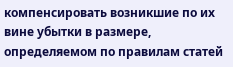компенсировать возникшие по их вине убытки в размере, определяемом по правилам статей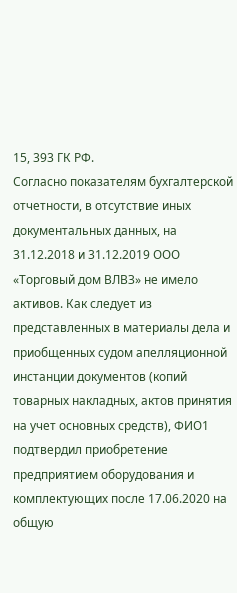15, 393 ГК РФ.
Согласно показателям бухгалтерской отчетности, в отсутствие иных документальных данных, на 31.12.2018 и 31.12.2019 ООО «Торговый дом ВЛВЗ» не имело активов. Как следует из представленных в материалы дела и приобщенных судом апелляционной инстанции документов (копий товарных накладных, актов принятия на учет основных средств), ФИО1 подтвердил приобретение предприятием оборудования и комплектующих после 17.06.2020 на общую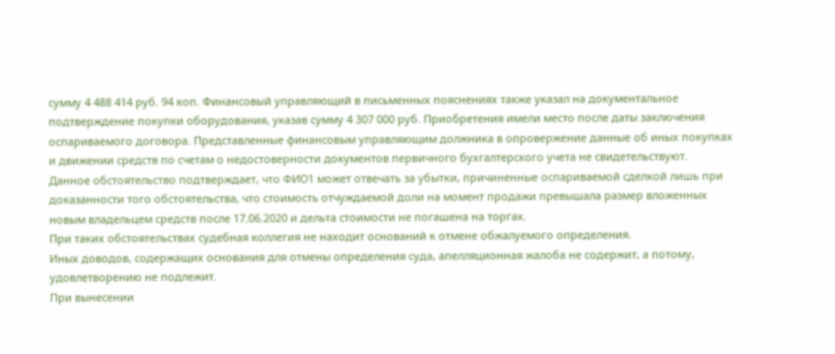сумму 4 488 414 руб. 94 коп. Финансовый управляющий в письменных пояснениях также указал на документальное подтверждение покупки оборудования, указав сумму 4 307 000 руб. Приобретения имели место после даты заключения оспариваемого договора. Представленные финансовым управляющим должника в опровержение данные об иных покупках и движении средств по счетам о недостоверности документов первичного бухгалтерского учета не свидетельствуют.
Данное обстоятельство подтверждает, что ФИО1 может отвечать за убытки, причиненные оспариваемой сделкой лишь при доказанности того обстоятельства, что стоимость отчуждаемой доли на момент продажи превышала размер вложенных новым владельцем средств после 17.06.2020 и дельта стоимости не погашена на торгах.
При таких обстоятельствах судебная коллегия не находит оснований к отмене обжалуемого определения.
Иных доводов, содержащих основания для отмены определения суда, апелляционная жалоба не содержит, а потому, удовлетворению не подлежит.
При вынесении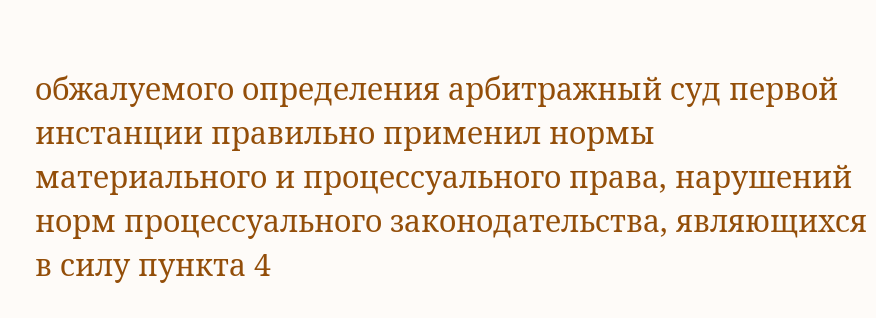обжалуемого определения арбитражный суд первой инстанции правильно применил нормы материального и процессуального права, нарушений норм процессуального законодательства, являющихся в силу пункта 4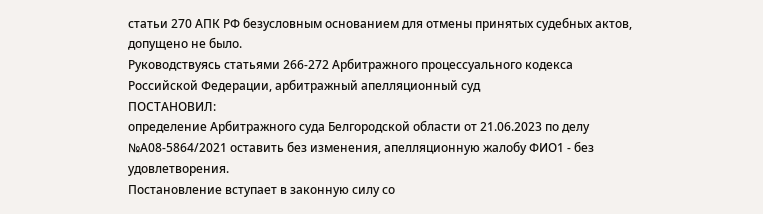статьи 270 АПК РФ безусловным основанием для отмены принятых судебных актов, допущено не было.
Руководствуясь статьями 266-272 Арбитражного процессуального кодекса Российской Федерации, арбитражный апелляционный суд
ПОСТАНОВИЛ:
определение Арбитражного суда Белгородской области от 21.06.2023 по делу №А08-5864/2021 оставить без изменения, апелляционную жалобу ФИО1 - без удовлетворения.
Постановление вступает в законную силу со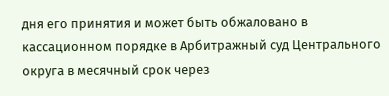дня его принятия и может быть обжаловано в кассационном порядке в Арбитражный суд Центрального округа в месячный срок через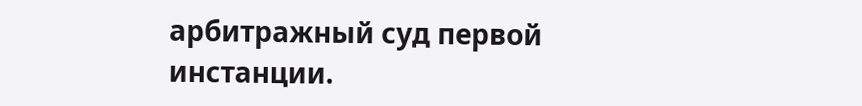арбитражный суд первой инстанции.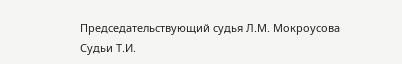Председательствующий судья Л.М. Мокроусова
Судьи Т.И.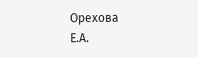Орехова
Е.А.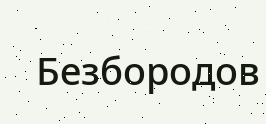Безбородов